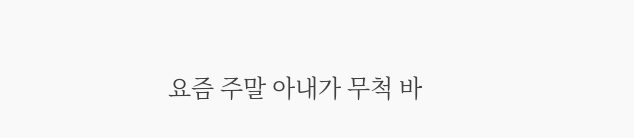요즘 주말 아내가 무척 바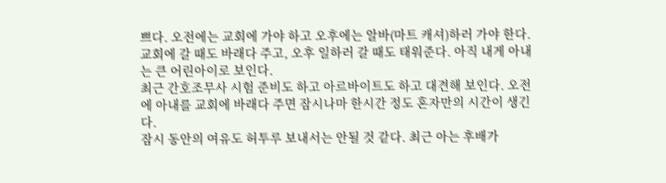쁘다. 오전에는 교회에 가야 하고 오후에는 알바(마트 캐셔)하러 가야 한다.
교회에 갈 때도 바래다 주고, 오후 일하러 갈 때도 태워준다. 아직 내게 아내는 큰 어린아이로 보인다.
최근 간호조무사 시험 준비도 하고 아르바이트도 하고 대견해 보인다. 오전에 아내를 교회에 바래다 주면 잠시나마 한시간 정도 혼자만의 시간이 생긴다.
잠시 동안의 여유도 허투루 보내서는 안될 것 같다. 최근 아는 후배가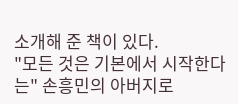소개해 준 책이 있다.
"모든 것은 기본에서 시작한다는" 손흥민의 아버지로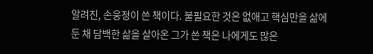알려진, 손웅정이 쓴 책이다. 불필요한 것은 없애고 핵심만을 삶에 둔 채 담백한 삶을 살아온 그가 쓴 책은 나에게도 많은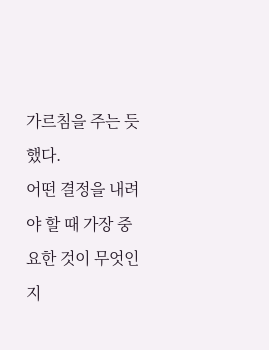가르침을 주는 듯 했다.
어떤 결정을 내려야 할 때 가장 중요한 것이 무엇인지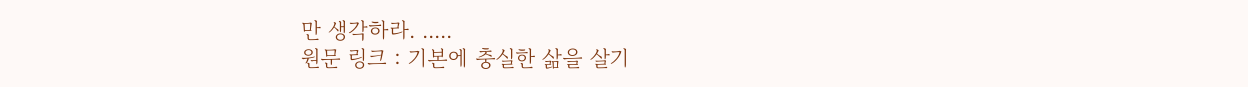만 생각하라. .....
원문 링크 : 기본에 충실한 삶을 살기